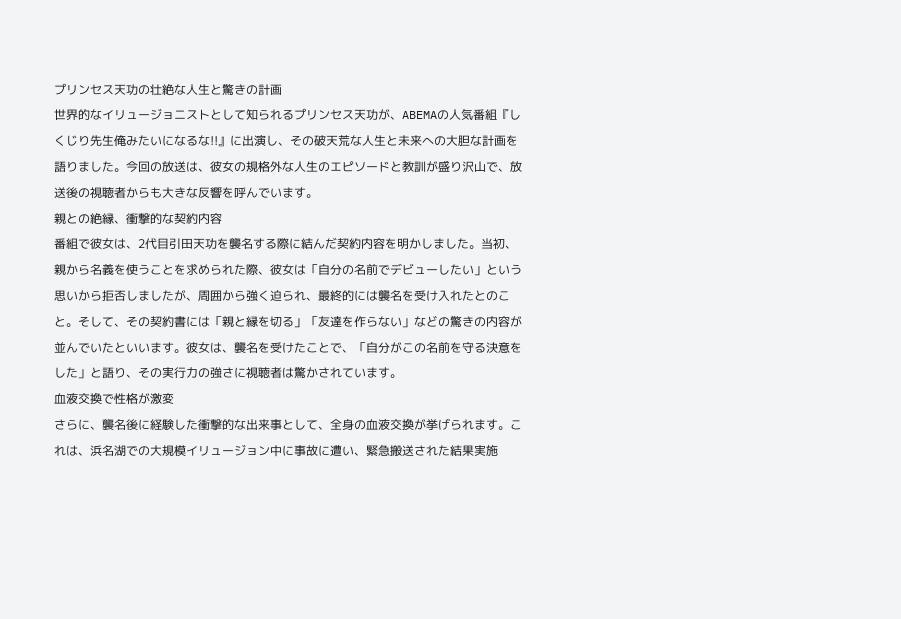プリンセス天功の壮絶な人生と驚きの計画
世界的なイリュージョニストとして知られるプリンセス天功が、ABEMAの人気番組『しくじり先生俺みたいになるな!!』に出演し、その破天荒な人生と未来への大胆な計画を語りました。今回の放送は、彼女の規格外な人生のエピソードと教訓が盛り沢山で、放送後の視聴者からも大きな反響を呼んでいます。
親との絶縁、衝撃的な契約内容
番組で彼女は、2代目引田天功を襲名する際に結んだ契約内容を明かしました。当初、親から名義を使うことを求められた際、彼女は「自分の名前でデビューしたい」という思いから拒否しましたが、周囲から強く迫られ、最終的には襲名を受け入れたとのこと。そして、その契約書には「親と縁を切る」「友達を作らない」などの驚きの内容が並んでいたといいます。彼女は、襲名を受けたことで、「自分がこの名前を守る決意をした」と語り、その実行力の強さに視聴者は驚かされています。
血液交換で性格が激変
さらに、襲名後に経験した衝撃的な出来事として、全身の血液交換が挙げられます。これは、浜名湖での大規模イリュージョン中に事故に遭い、緊急搬送された結果実施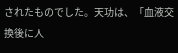されたものでした。天功は、「血液交換後に人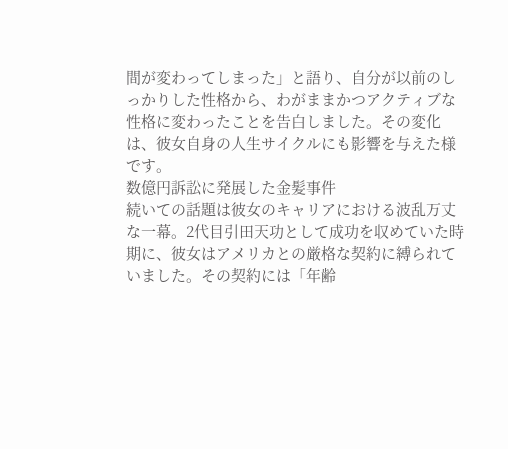間が変わってしまった」と語り、自分が以前のしっかりした性格から、わがままかつアクティブな性格に変わったことを告白しました。その変化は、彼女自身の人生サイクルにも影響を与えた様です。
数億円訴訟に発展した金髪事件
続いての話題は彼女のキャリアにおける波乱万丈な一幕。2代目引田天功として成功を収めていた時期に、彼女はアメリカとの厳格な契約に縛られていました。その契約には「年齢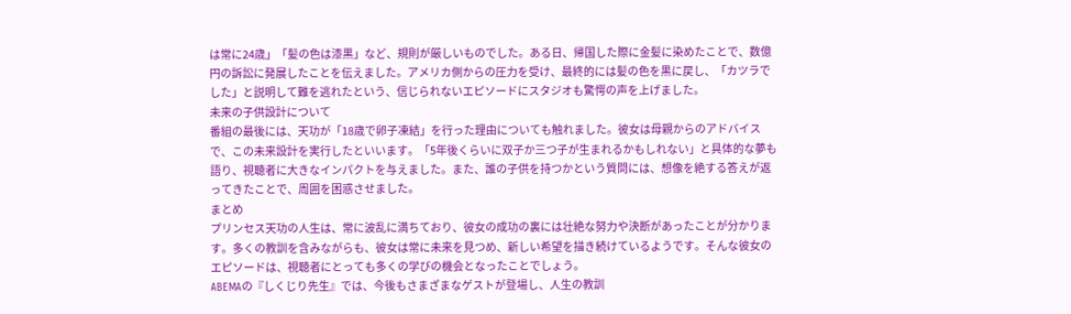は常に24歳」「髪の色は漆黒」など、規則が厳しいものでした。ある日、帰国した際に金髪に染めたことで、数億円の訴訟に発展したことを伝えました。アメリカ側からの圧力を受け、最終的には髪の色を黒に戻し、「カツラでした」と説明して難を逃れたという、信じられないエピソードにスタジオも驚愕の声を上げました。
未来の子供設計について
番組の最後には、天功が「18歳で卵子凍結」を行った理由についても触れました。彼女は母親からのアドバイスで、この未来設計を実行したといいます。「5年後くらいに双子か三つ子が生まれるかもしれない」と具体的な夢も語り、視聴者に大きなインパクトを与えました。また、誰の子供を持つかという質問には、想像を絶する答えが返ってきたことで、周囲を困惑させました。
まとめ
プリンセス天功の人生は、常に波乱に満ちており、彼女の成功の裏には壮絶な努力や決断があったことが分かります。多くの教訓を含みながらも、彼女は常に未来を見つめ、新しい希望を描き続けているようです。そんな彼女のエピソードは、視聴者にとっても多くの学びの機会となったことでしょう。
ABEMAの『しくじり先生』では、今後もさまざまなゲストが登場し、人生の教訓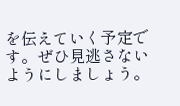を伝えていく予定です。ぜひ見逃さないようにしましょう。